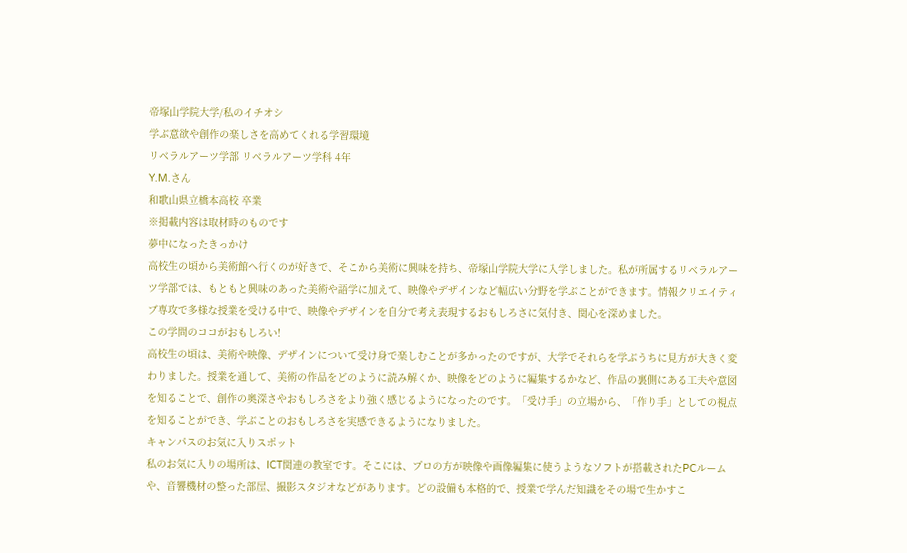帝塚山学院大学/私のイチオシ
学ぶ意欲や創作の楽しさを高めてくれる学習環境
リベラルアーツ学部 リベラルアーツ学科 4年
Y.M.さん
和歌山県立橋本高校 卒業
※掲載内容は取材時のものです
夢中になったきっかけ
高校生の頃から美術館へ行くのが好きで、そこから美術に興味を持ち、帝塚山学院大学に入学しました。私が所属するリベラルアーツ学部では、もともと興味のあった美術や語学に加えて、映像やデザインなど幅広い分野を学ぶことができます。情報クリエイティブ専攻で多様な授業を受ける中で、映像やデザインを自分で考え表現するおもしろさに気付き、関心を深めました。
この学問のココがおもしろい!
高校生の頃は、美術や映像、デザインについて受け身で楽しむことが多かったのですが、大学でそれらを学ぶうちに見方が大きく変わりました。授業を通して、美術の作品をどのように読み解くか、映像をどのように編集するかなど、作品の裏側にある工夫や意図を知ることで、創作の奥深さやおもしろさをより強く感じるようになったのです。「受け手」の立場から、「作り手」としての視点を知ることができ、学ぶことのおもしろさを実感できるようになりました。
キャンパスのお気に入りスポット
私のお気に入りの場所は、ICT関連の教室です。そこには、プロの方が映像や画像編集に使うようなソフトが搭載されたPCルームや、音響機材の整った部屋、撮影スタジオなどがあります。どの設備も本格的で、授業で学んだ知識をその場で生かすこ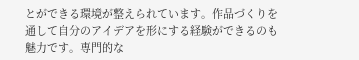とができる環境が整えられています。作品づくりを通して自分のアイデアを形にする経験ができるのも魅力です。専門的な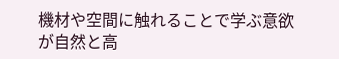機材や空間に触れることで学ぶ意欲が自然と高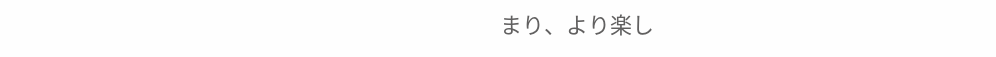まり、より楽し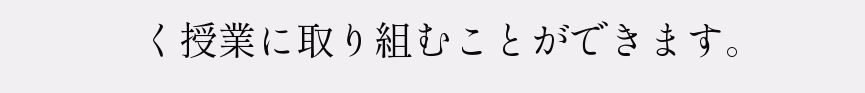く授業に取り組むことができます。